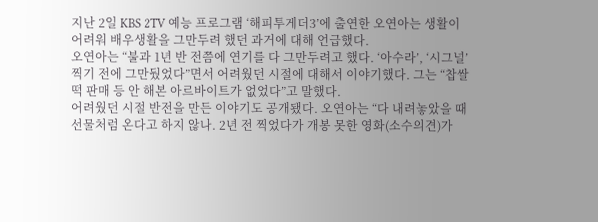지난 2일 KBS 2TV 예능 프로그램 ‘해피투게더3’에 출연한 오연아는 생활이 어려워 배우생활을 그만두려 했던 과거에 대해 언급했다.
오연아는 “불과 1년 반 전쯤에 연기를 다 그만두려고 했다. ‘아수라’, ‘시그널’ 찍기 전에 그만뒀었다”면서 어려웠던 시절에 대해서 이야기했다. 그는 “찹쌀떡 판매 등 안 해본 아르바이트가 없었다”고 말했다.
어려웠던 시절 반전을 만든 이야기도 공개됐다. 오연아는 “다 내려놓았을 때 선물처럼 온다고 하지 않나. 2년 전 찍었다가 개봉 못한 영화(소수의견)가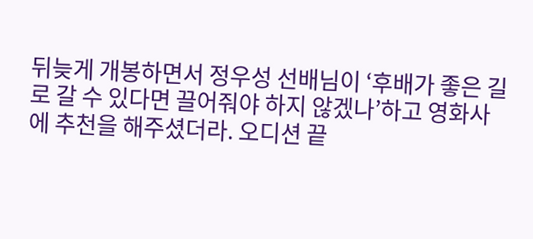뒤늦게 개봉하면서 정우성 선배님이 ‘후배가 좋은 길로 갈 수 있다면 끌어줘야 하지 않겠나’하고 영화사에 추천을 해주셨더라. 오디션 끝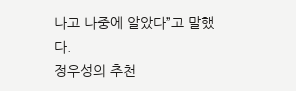나고 나중에 알았다”고 말했다.
정우성의 추천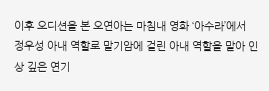이후 오디션을 본 오연아는 마침내 영화 ‘아수라’에서 정우성 아내 역할로 말기암에 걸린 아내 역할을 맡아 인상 깊은 연기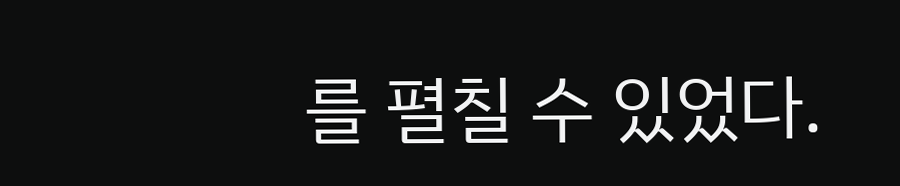를 펼칠 수 있었다.